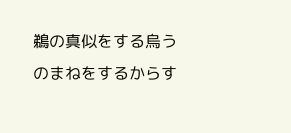鵜の真似をする烏うのまねをするからす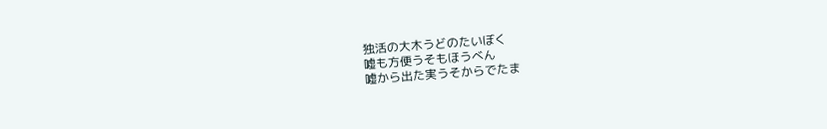独活の大木うどのたいぼく
嘘も方便うそもほうべん
嘘から出た実うそからでたま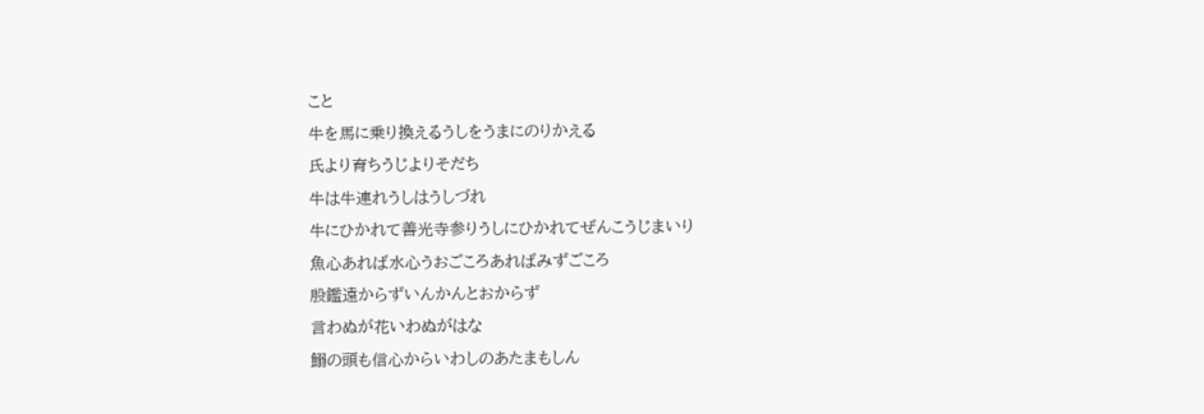こと
牛を馬に乗り換えるうしをうまにのりかえる
氏より育ちうじよりそだち
牛は牛連れうしはうしづれ
牛にひかれて善光寺参りうしにひかれてぜんこうじまいり
魚心あれば水心うおごころあればみずごころ
殷鑑遠からずいんかんとおからず
言わぬが花いわぬがはな
鰯の頭も信心からいわしのあたまもしん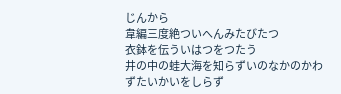じんから
韋編三度絶ついへんみたびたつ
衣鉢を伝ういはつをつたう
井の中の蛙大海を知らずいのなかのかわずたいかいをしらず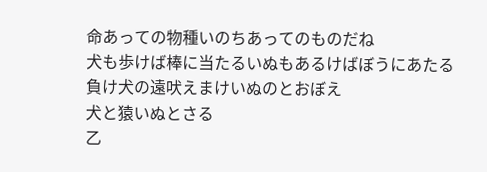命あっての物種いのちあってのものだね
犬も歩けば棒に当たるいぬもあるけばぼうにあたる
負け犬の遠吠えまけいぬのとおぼえ
犬と猿いぬとさる
乙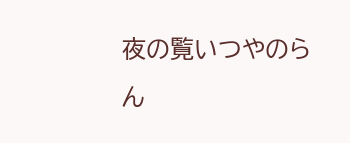夜の覧いつやのらん